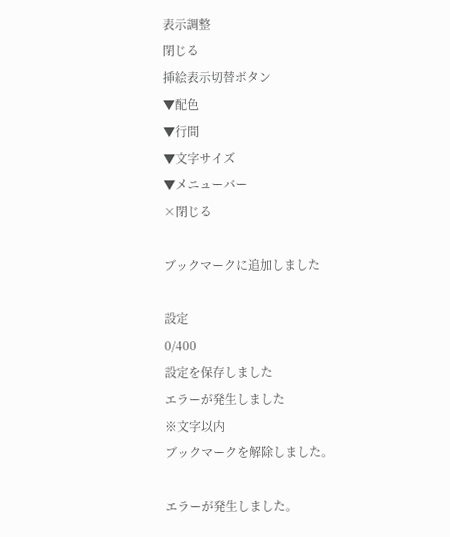表示調整
閉じる
挿絵表示切替ボタン
▼配色
▼行間
▼文字サイズ
▼メニューバー
×閉じる

ブックマークに追加しました

設定
0/400
設定を保存しました
エラーが発生しました
※文字以内
ブックマークを解除しました。

エラーが発生しました。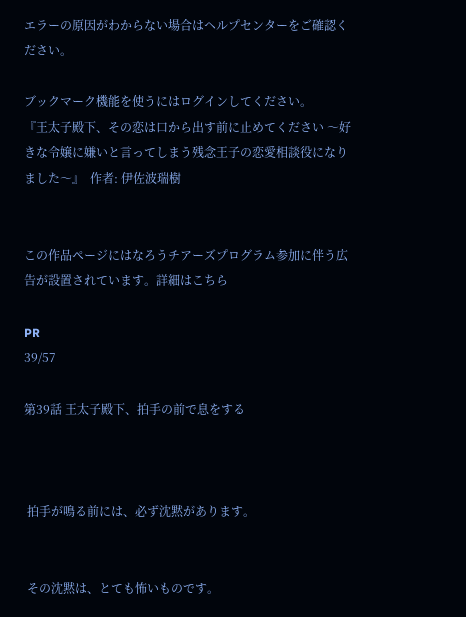エラーの原因がわからない場合はヘルプセンターをご確認ください。

ブックマーク機能を使うにはログインしてください。
『王太子殿下、その恋は口から出す前に止めてください 〜好きな令嬢に嫌いと言ってしまう残念王子の恋愛相談役になりました〜』  作者: 伊佐波瑞樹


この作品ページにはなろうチアーズプログラム参加に伴う広告が設置されています。詳細はこちら

PR
39/57

第39話 王太子殿下、拍手の前で息をする



 拍手が鳴る前には、必ず沈黙があります。


 その沈黙は、とても怖いものです。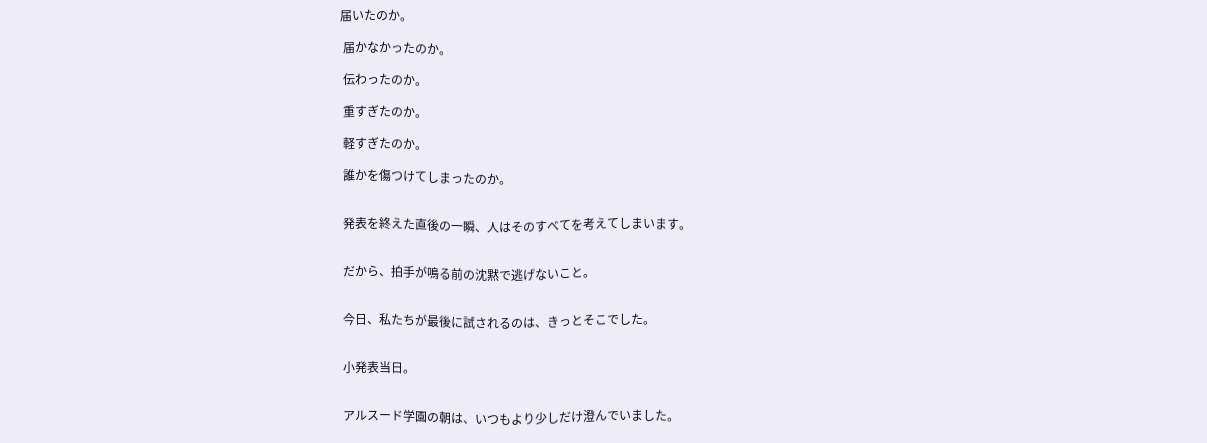届いたのか。

 届かなかったのか。

 伝わったのか。

 重すぎたのか。

 軽すぎたのか。

 誰かを傷つけてしまったのか。


 発表を終えた直後の一瞬、人はそのすべてを考えてしまいます。


 だから、拍手が鳴る前の沈黙で逃げないこと。


 今日、私たちが最後に試されるのは、きっとそこでした。


 小発表当日。


 アルスード学園の朝は、いつもより少しだけ澄んでいました。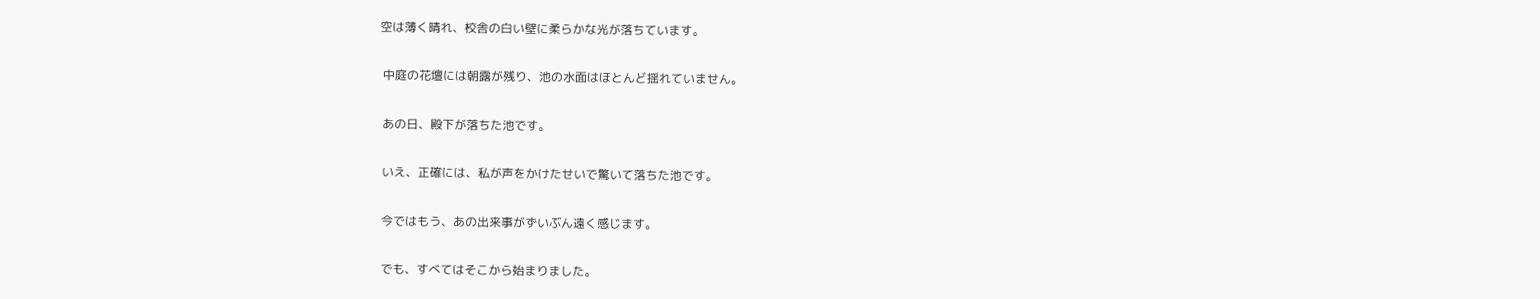空は薄く晴れ、校舎の白い壁に柔らかな光が落ちています。


 中庭の花壇には朝露が残り、池の水面はほとんど揺れていません。


 あの日、殿下が落ちた池です。


 いえ、正確には、私が声をかけたせいで驚いて落ちた池です。


 今ではもう、あの出来事がずいぶん遠く感じます。


 でも、すべてはそこから始まりました。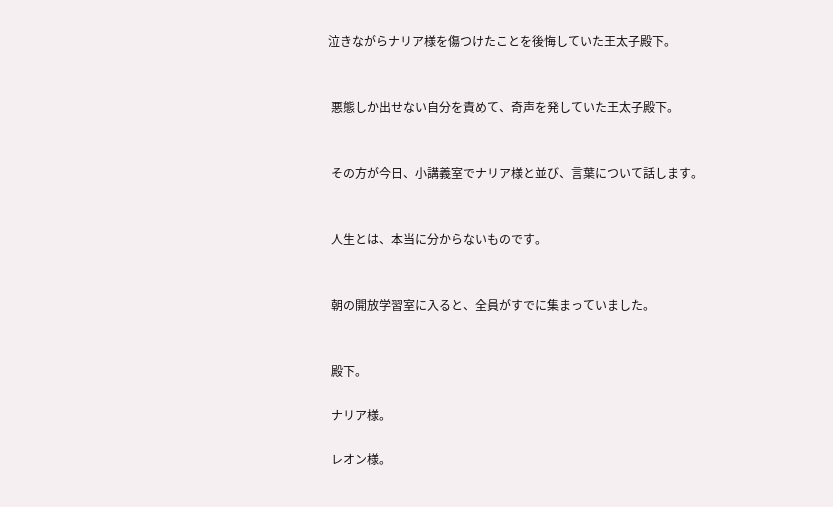泣きながらナリア様を傷つけたことを後悔していた王太子殿下。


 悪態しか出せない自分を責めて、奇声を発していた王太子殿下。


 その方が今日、小講義室でナリア様と並び、言葉について話します。


 人生とは、本当に分からないものです。


 朝の開放学習室に入ると、全員がすでに集まっていました。


 殿下。

 ナリア様。

 レオン様。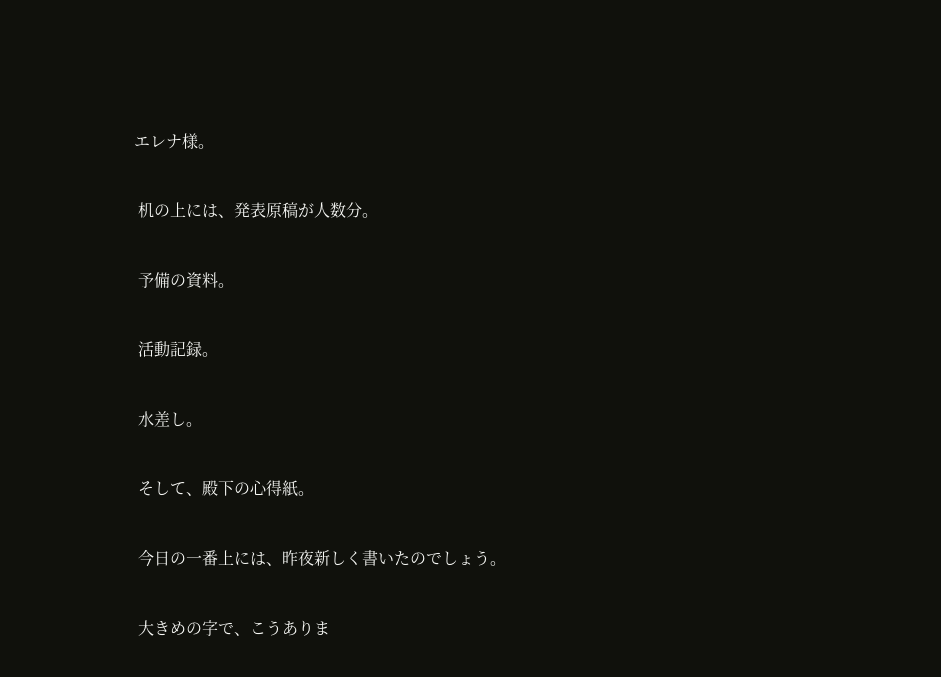エレナ様。


 机の上には、発表原稿が人数分。


 予備の資料。


 活動記録。


 水差し。


 そして、殿下の心得紙。


 今日の一番上には、昨夜新しく書いたのでしょう。


 大きめの字で、こうありま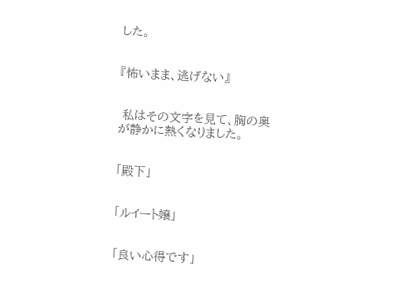した。


『怖いまま、逃げない』


 私はその文字を見て、胸の奥が静かに熱くなりました。


「殿下」


「ルイート嬢」


「良い心得です」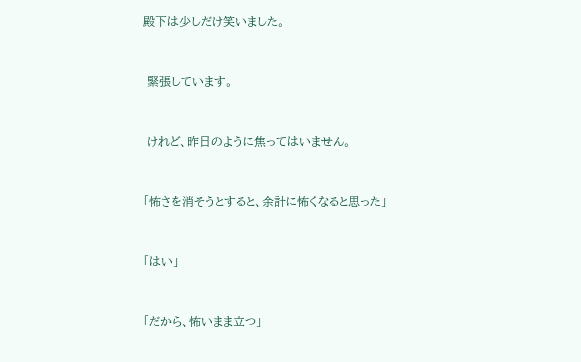殿下は少しだけ笑いました。


 緊張しています。


 けれど、昨日のように焦ってはいません。


「怖さを消そうとすると、余計に怖くなると思った」


「はい」


「だから、怖いまま立つ」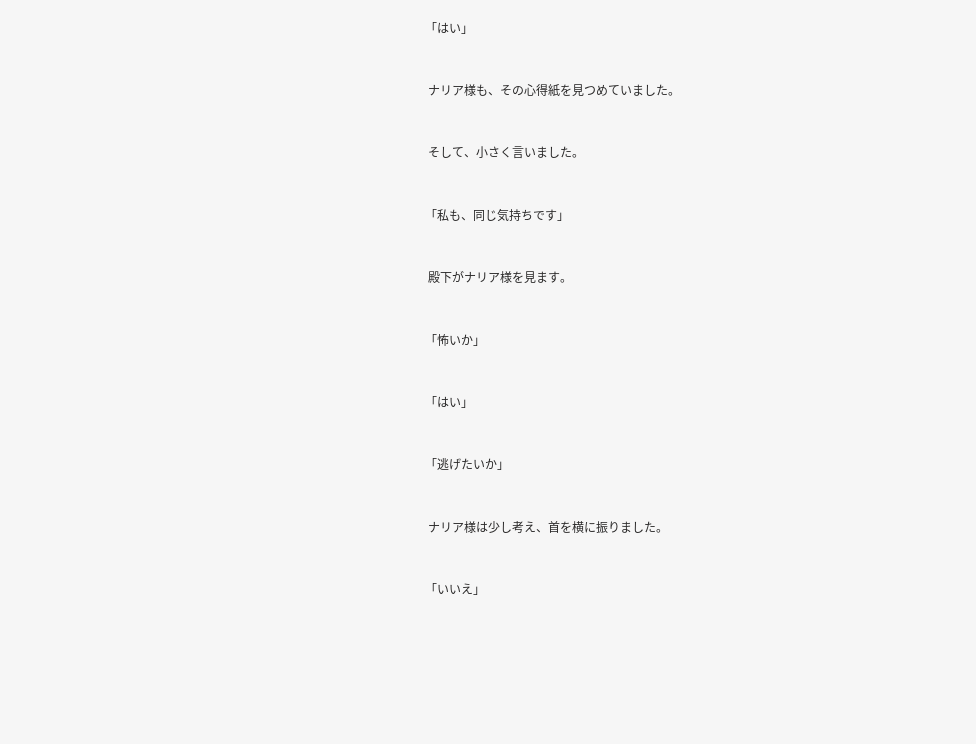「はい」


 ナリア様も、その心得紙を見つめていました。


 そして、小さく言いました。


「私も、同じ気持ちです」


 殿下がナリア様を見ます。


「怖いか」


「はい」


「逃げたいか」


 ナリア様は少し考え、首を横に振りました。


「いいえ」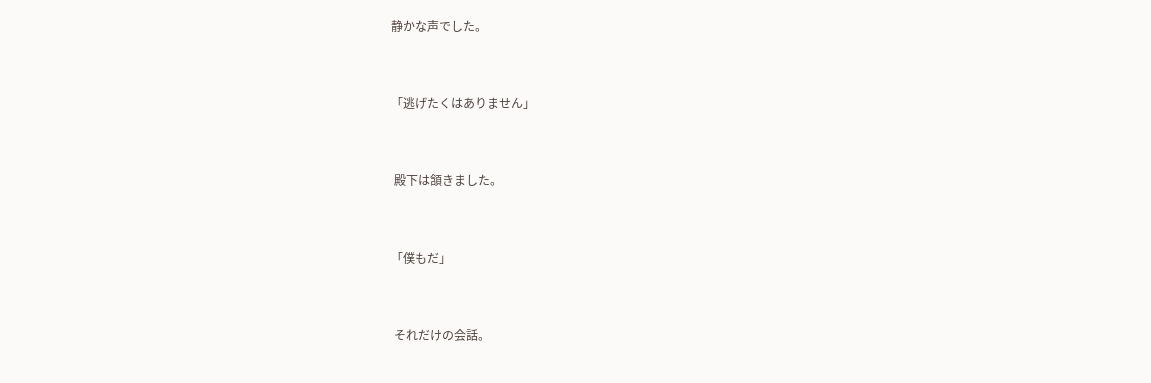静かな声でした。


「逃げたくはありません」


 殿下は頷きました。


「僕もだ」


 それだけの会話。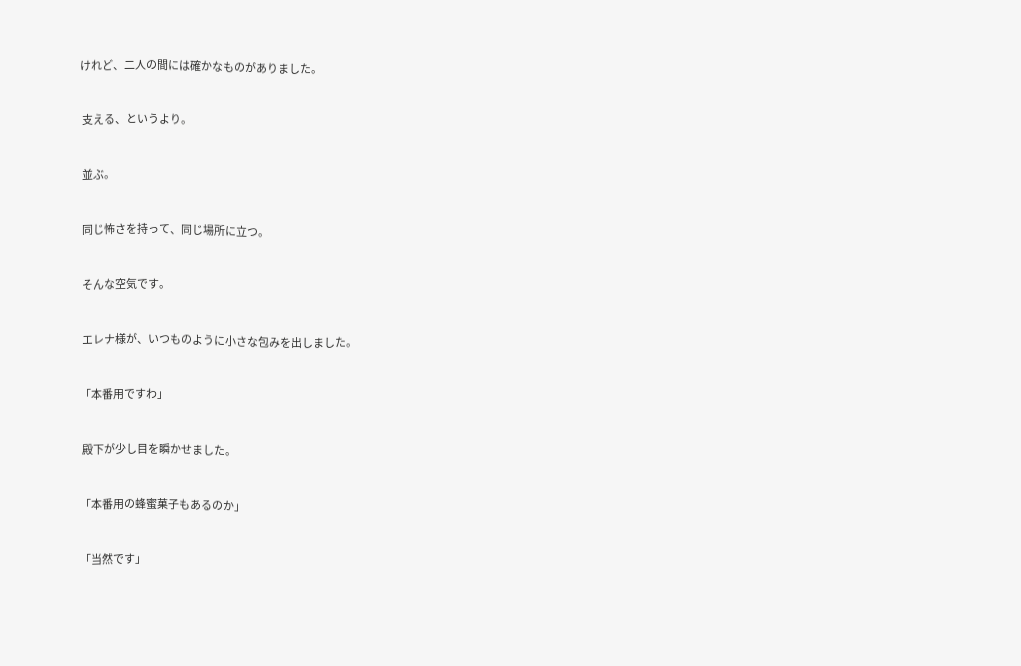けれど、二人の間には確かなものがありました。


 支える、というより。


 並ぶ。


 同じ怖さを持って、同じ場所に立つ。


 そんな空気です。


 エレナ様が、いつものように小さな包みを出しました。


「本番用ですわ」


 殿下が少し目を瞬かせました。


「本番用の蜂蜜菓子もあるのか」


「当然です」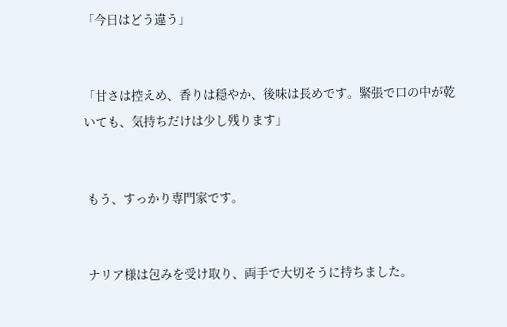「今日はどう違う」


「甘さは控えめ、香りは穏やか、後味は長めです。緊張で口の中が乾いても、気持ちだけは少し残ります」


 もう、すっかり専門家です。


 ナリア様は包みを受け取り、両手で大切そうに持ちました。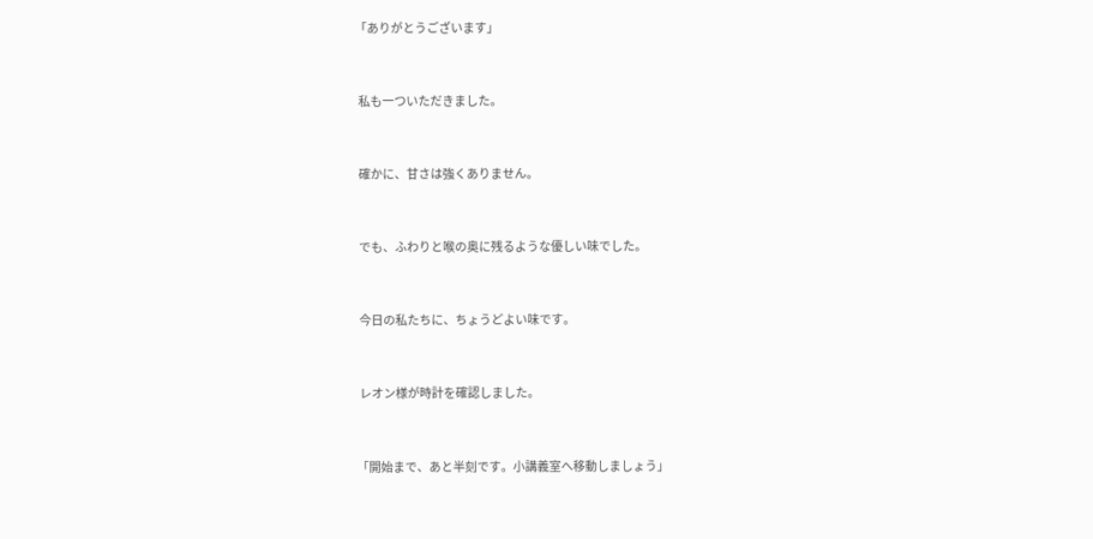「ありがとうございます」


 私も一ついただきました。


 確かに、甘さは強くありません。


 でも、ふわりと喉の奥に残るような優しい味でした。


 今日の私たちに、ちょうどよい味です。


 レオン様が時計を確認しました。


「開始まで、あと半刻です。小講義室へ移動しましょう」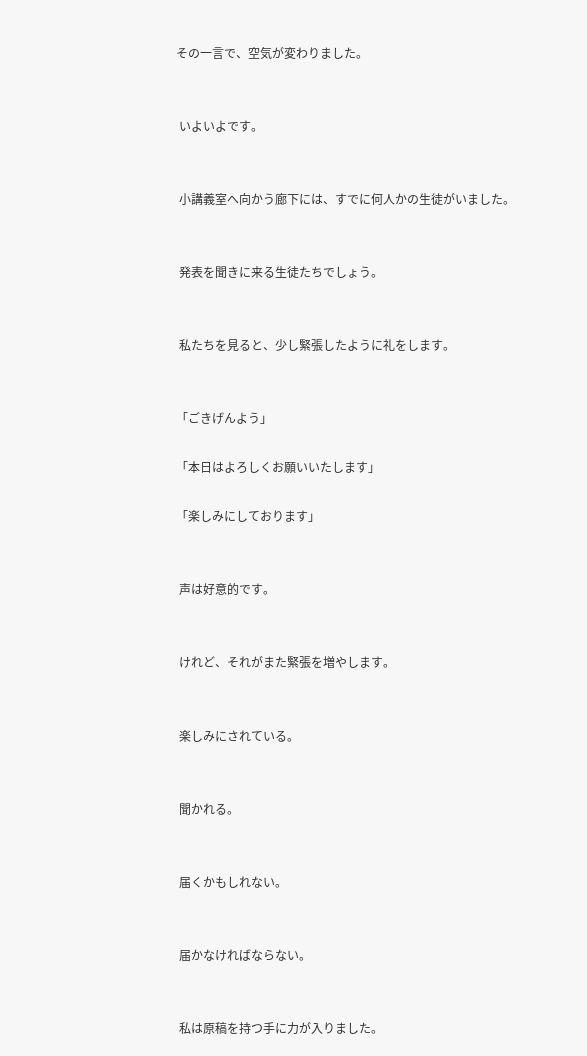その一言で、空気が変わりました。


 いよいよです。


 小講義室へ向かう廊下には、すでに何人かの生徒がいました。


 発表を聞きに来る生徒たちでしょう。


 私たちを見ると、少し緊張したように礼をします。


「ごきげんよう」

「本日はよろしくお願いいたします」

「楽しみにしております」


 声は好意的です。


 けれど、それがまた緊張を増やします。


 楽しみにされている。


 聞かれる。


 届くかもしれない。


 届かなければならない。


 私は原稿を持つ手に力が入りました。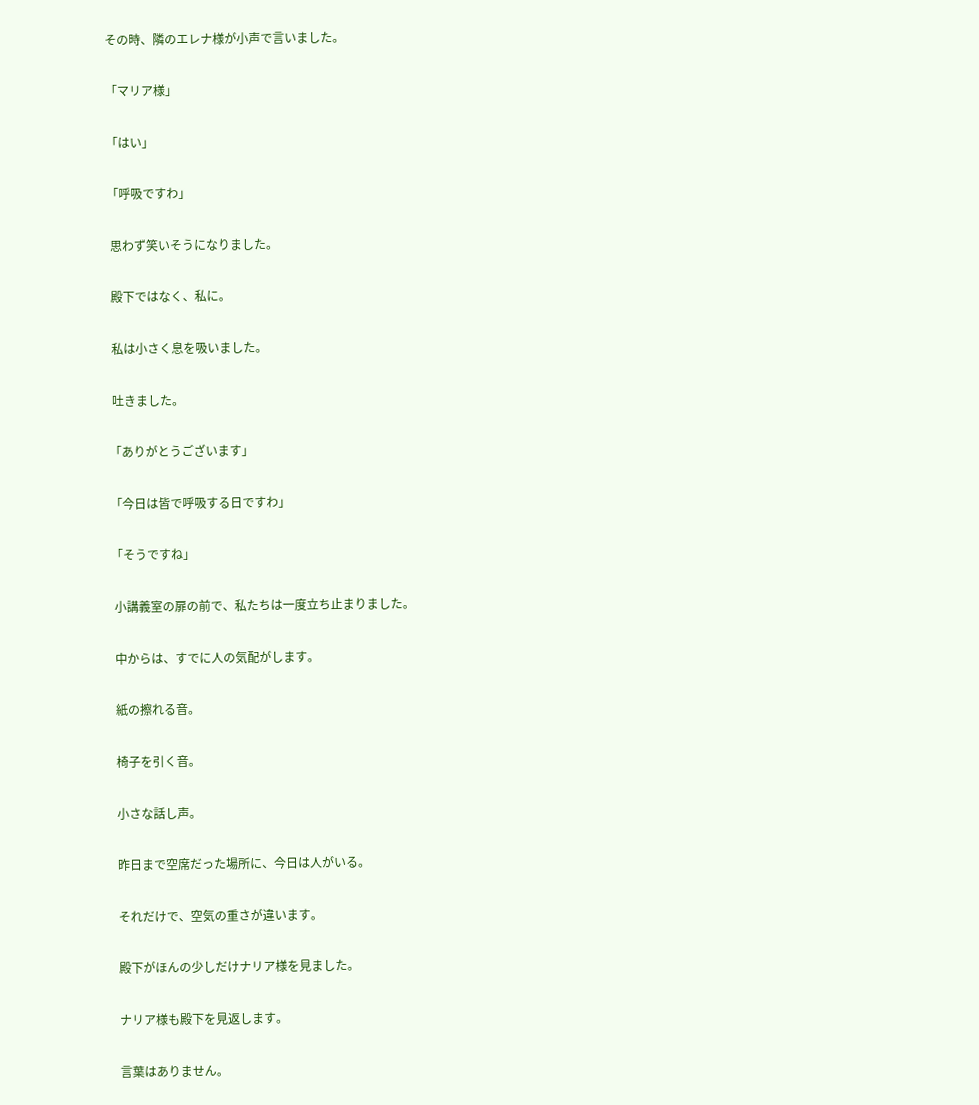その時、隣のエレナ様が小声で言いました。


「マリア様」


「はい」


「呼吸ですわ」


 思わず笑いそうになりました。


 殿下ではなく、私に。


 私は小さく息を吸いました。


 吐きました。


「ありがとうございます」


「今日は皆で呼吸する日ですわ」


「そうですね」


 小講義室の扉の前で、私たちは一度立ち止まりました。


 中からは、すでに人の気配がします。


 紙の擦れる音。


 椅子を引く音。


 小さな話し声。


 昨日まで空席だった場所に、今日は人がいる。


 それだけで、空気の重さが違います。


 殿下がほんの少しだけナリア様を見ました。


 ナリア様も殿下を見返します。


 言葉はありません。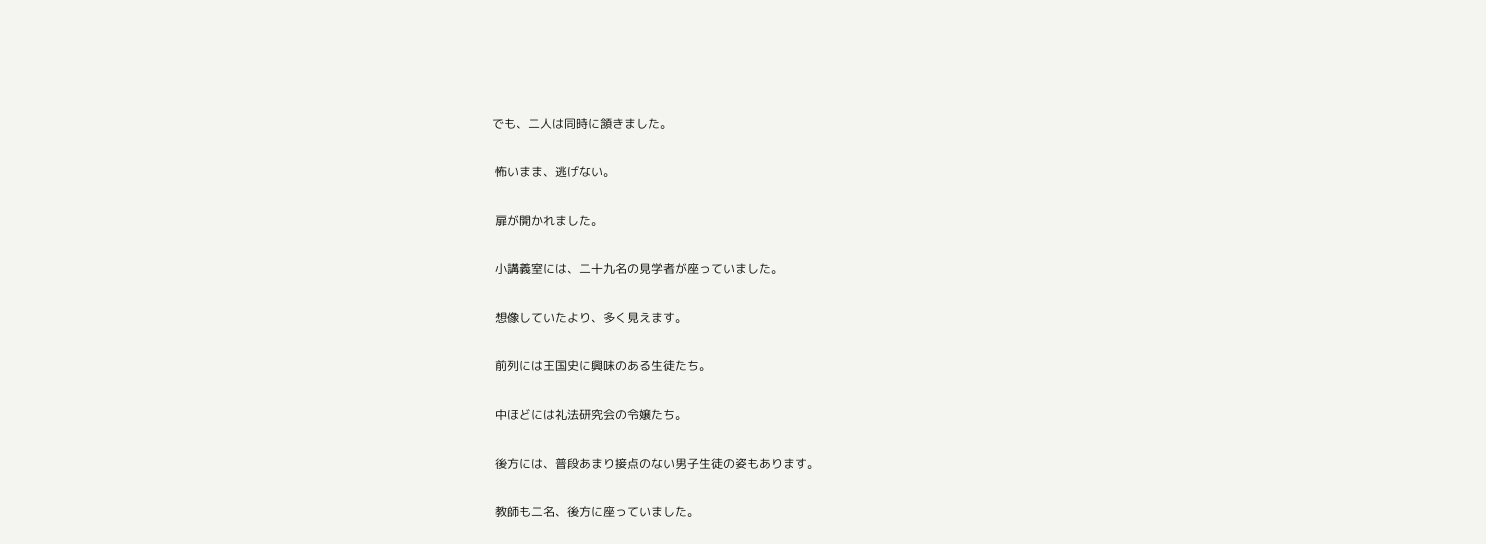でも、二人は同時に頷きました。


 怖いまま、逃げない。


 扉が開かれました。


 小講義室には、二十九名の見学者が座っていました。


 想像していたより、多く見えます。


 前列には王国史に興味のある生徒たち。


 中ほどには礼法研究会の令嬢たち。


 後方には、普段あまり接点のない男子生徒の姿もあります。


 教師も二名、後方に座っていました。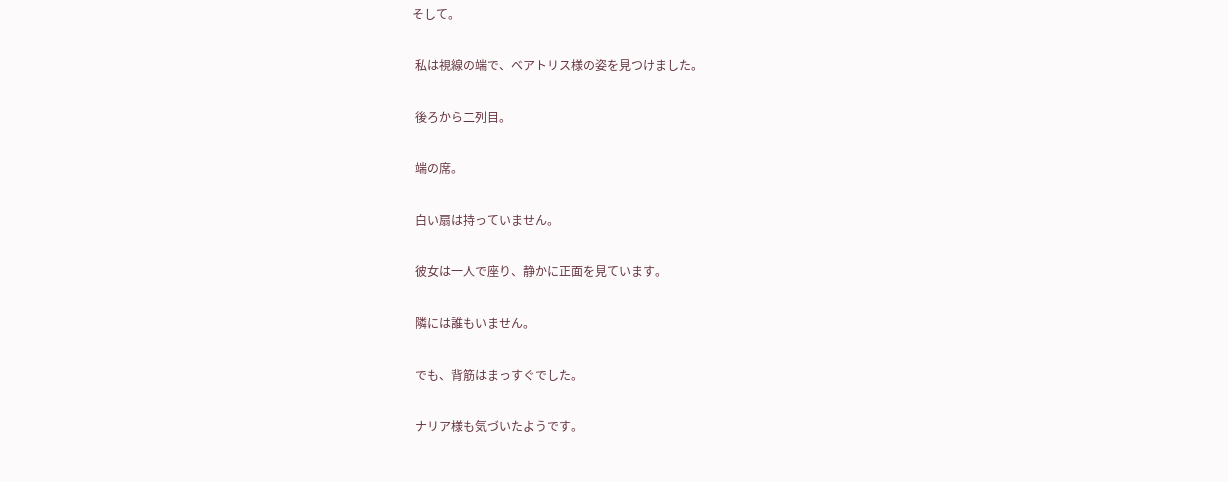そして。


 私は視線の端で、ベアトリス様の姿を見つけました。


 後ろから二列目。


 端の席。


 白い扇は持っていません。


 彼女は一人で座り、静かに正面を見ています。


 隣には誰もいません。


 でも、背筋はまっすぐでした。


 ナリア様も気づいたようです。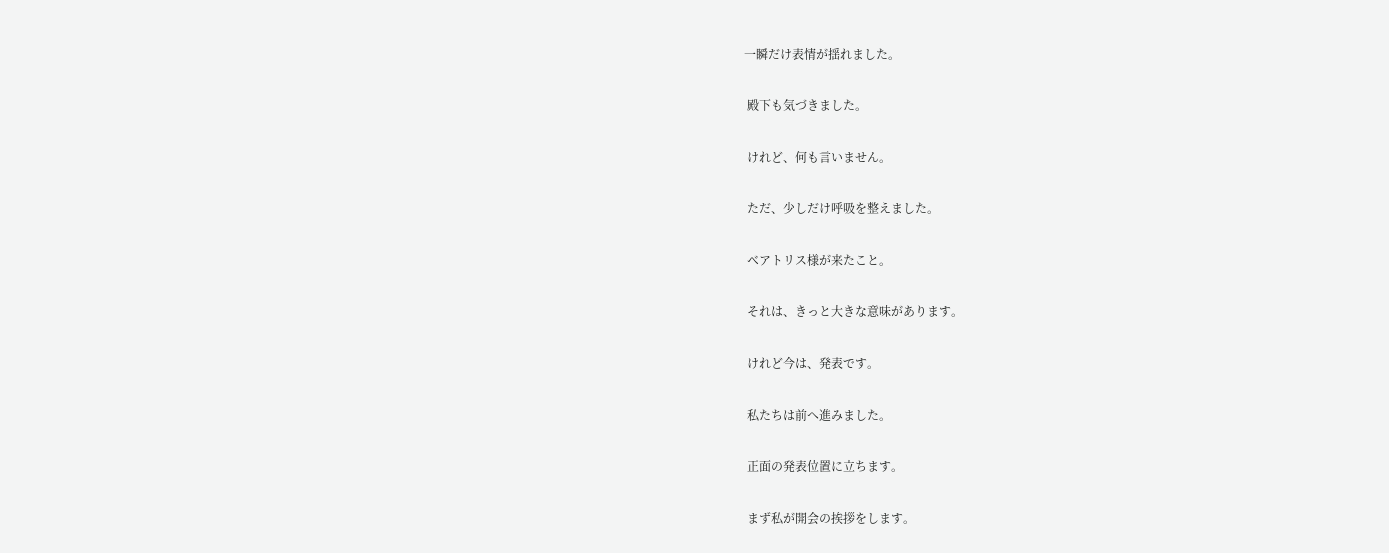一瞬だけ表情が揺れました。


 殿下も気づきました。


 けれど、何も言いません。


 ただ、少しだけ呼吸を整えました。


 ベアトリス様が来たこと。


 それは、きっと大きな意味があります。


 けれど今は、発表です。


 私たちは前へ進みました。


 正面の発表位置に立ちます。


 まず私が開会の挨拶をします。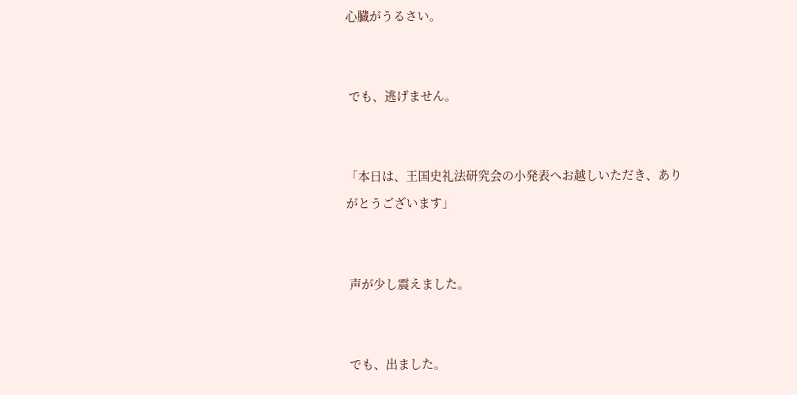心臓がうるさい。


 でも、逃げません。


「本日は、王国史礼法研究会の小発表へお越しいただき、ありがとうございます」


 声が少し震えました。


 でも、出ました。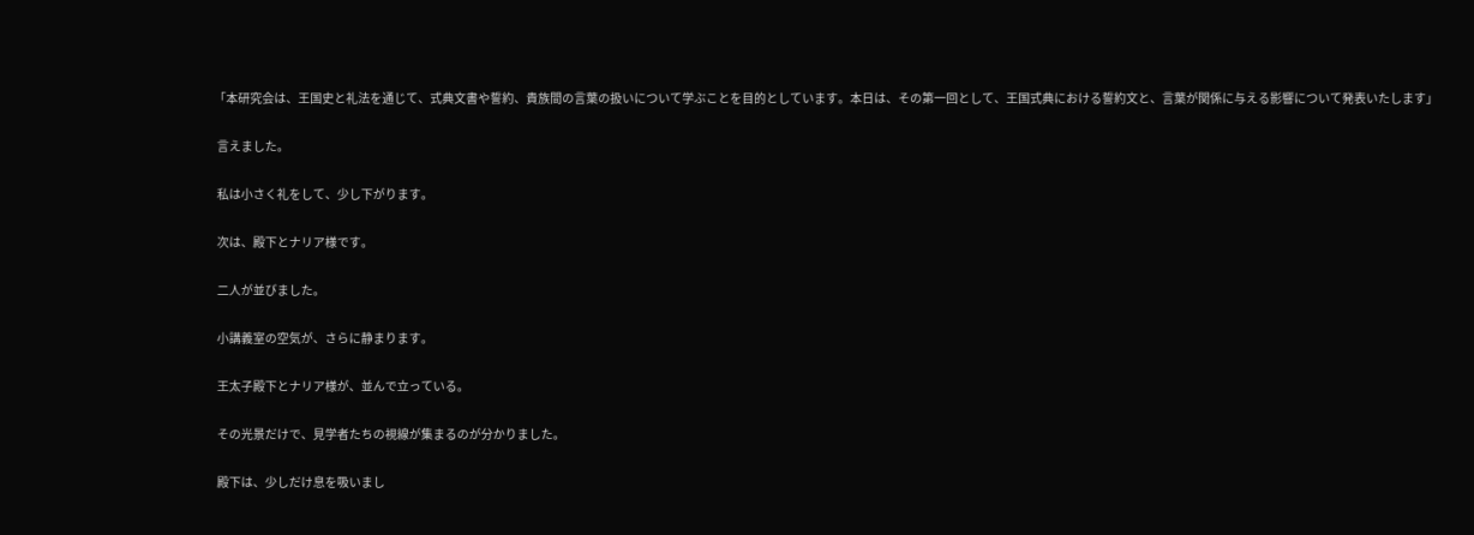「本研究会は、王国史と礼法を通じて、式典文書や誓約、貴族間の言葉の扱いについて学ぶことを目的としています。本日は、その第一回として、王国式典における誓約文と、言葉が関係に与える影響について発表いたします」


 言えました。


 私は小さく礼をして、少し下がります。


 次は、殿下とナリア様です。


 二人が並びました。


 小講義室の空気が、さらに静まります。


 王太子殿下とナリア様が、並んで立っている。


 その光景だけで、見学者たちの視線が集まるのが分かりました。


 殿下は、少しだけ息を吸いまし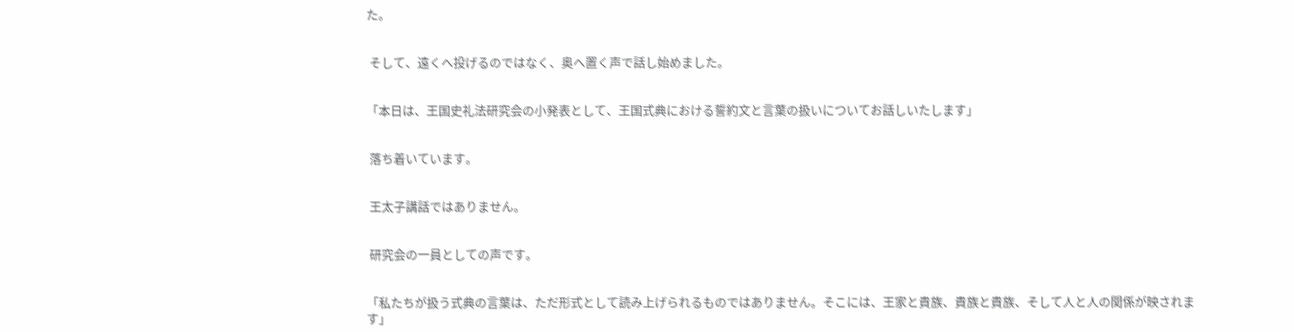た。


 そして、遠くへ投げるのではなく、奥へ置く声で話し始めました。


「本日は、王国史礼法研究会の小発表として、王国式典における誓約文と言葉の扱いについてお話しいたします」


 落ち着いています。


 王太子講話ではありません。


 研究会の一員としての声です。


「私たちが扱う式典の言葉は、ただ形式として読み上げられるものではありません。そこには、王家と貴族、貴族と貴族、そして人と人の関係が映されます」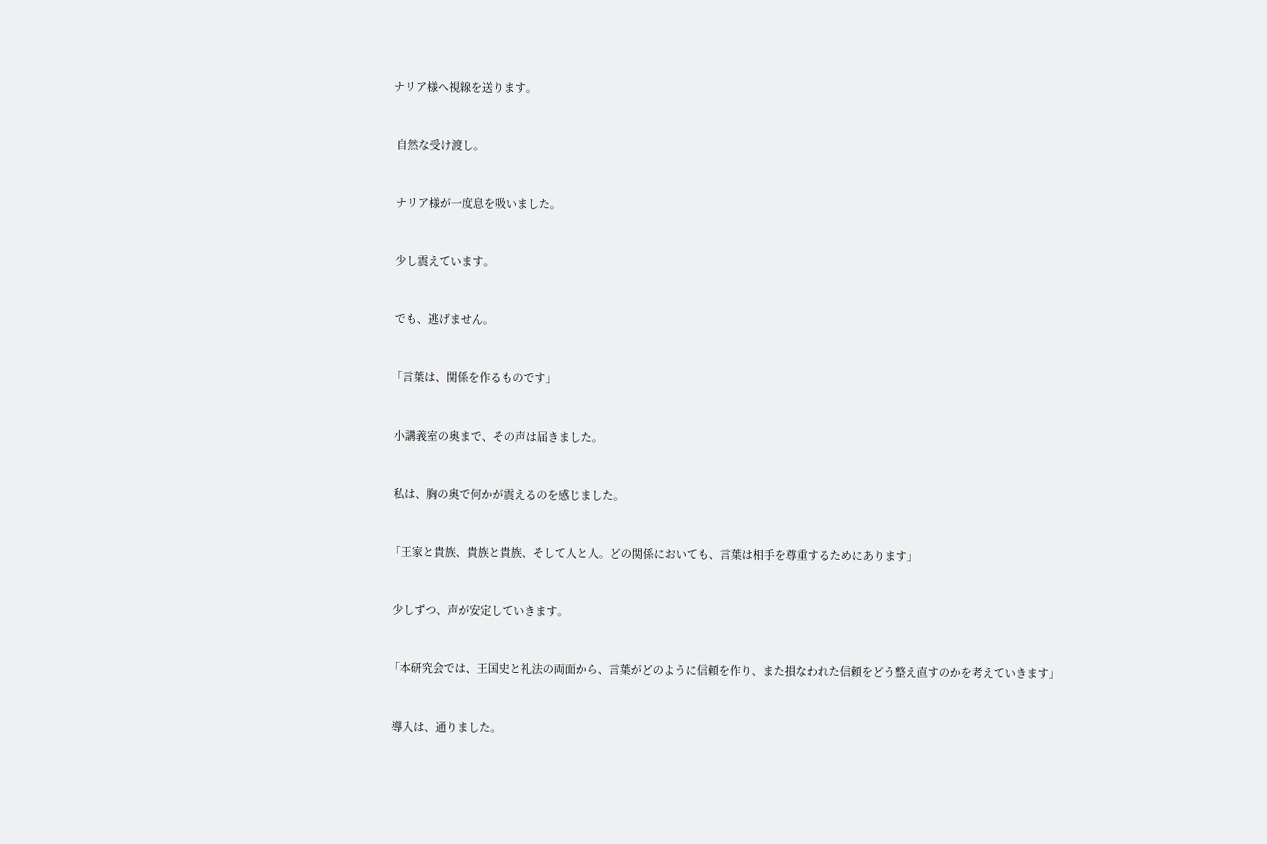ナリア様へ視線を送ります。


 自然な受け渡し。


 ナリア様が一度息を吸いました。


 少し震えています。


 でも、逃げません。


「言葉は、関係を作るものです」


 小講義室の奥まで、その声は届きました。


 私は、胸の奥で何かが震えるのを感じました。


「王家と貴族、貴族と貴族、そして人と人。どの関係においても、言葉は相手を尊重するためにあります」


 少しずつ、声が安定していきます。


「本研究会では、王国史と礼法の両面から、言葉がどのように信頼を作り、また損なわれた信頼をどう整え直すのかを考えていきます」


 導入は、通りました。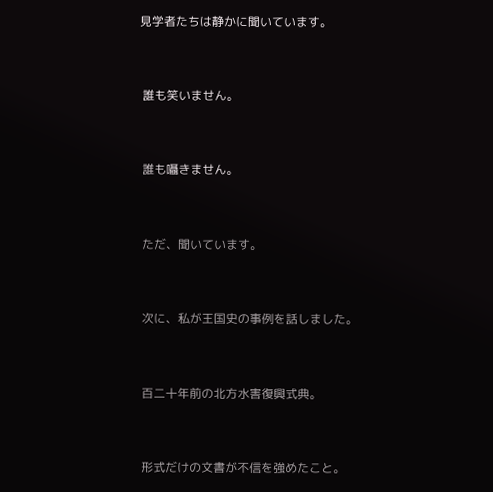見学者たちは静かに聞いています。


 誰も笑いません。


 誰も囁きません。


 ただ、聞いています。


 次に、私が王国史の事例を話しました。


 百二十年前の北方水害復興式典。


 形式だけの文書が不信を強めたこと。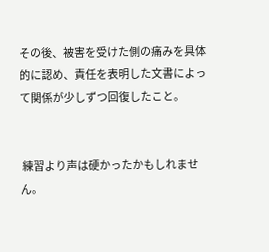その後、被害を受けた側の痛みを具体的に認め、責任を表明した文書によって関係が少しずつ回復したこと。


 練習より声は硬かったかもしれません。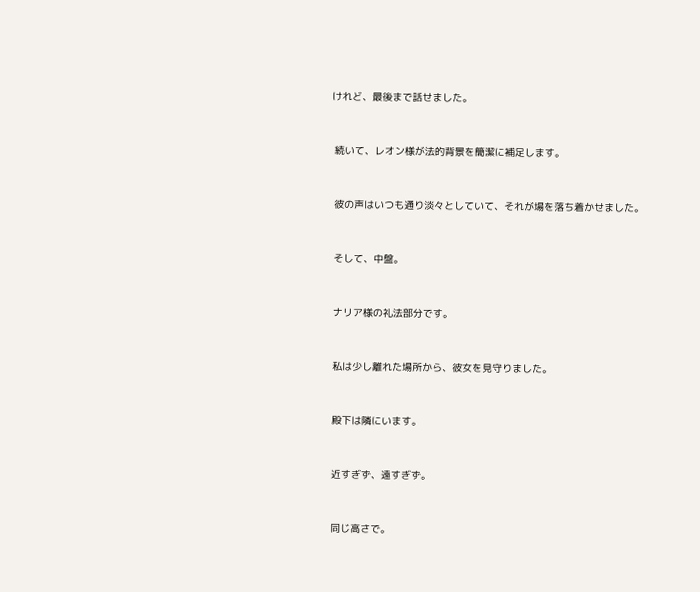けれど、最後まで話せました。


 続いて、レオン様が法的背景を簡潔に補足します。


 彼の声はいつも通り淡々としていて、それが場を落ち着かせました。


 そして、中盤。


 ナリア様の礼法部分です。


 私は少し離れた場所から、彼女を見守りました。


 殿下は隣にいます。


 近すぎず、遠すぎず。


 同じ高さで。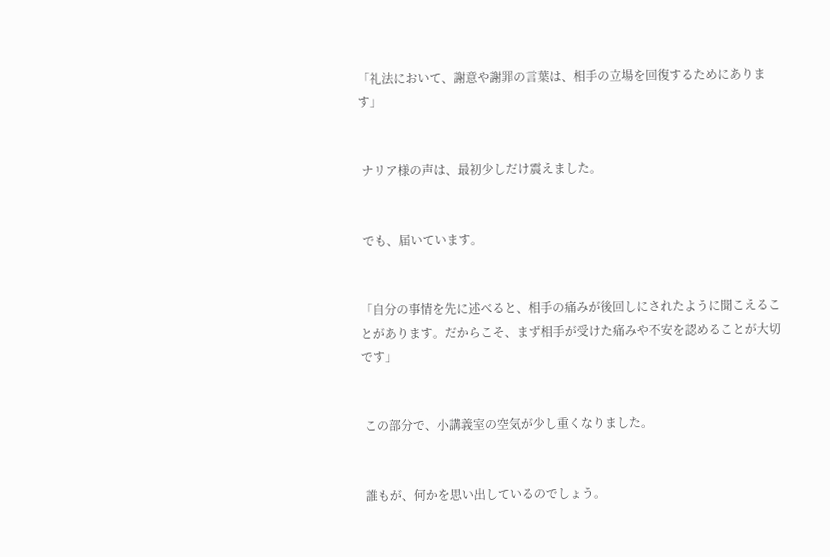「礼法において、謝意や謝罪の言葉は、相手の立場を回復するためにあります」


 ナリア様の声は、最初少しだけ震えました。


 でも、届いています。


「自分の事情を先に述べると、相手の痛みが後回しにされたように聞こえることがあります。だからこそ、まず相手が受けた痛みや不安を認めることが大切です」


 この部分で、小講義室の空気が少し重くなりました。


 誰もが、何かを思い出しているのでしょう。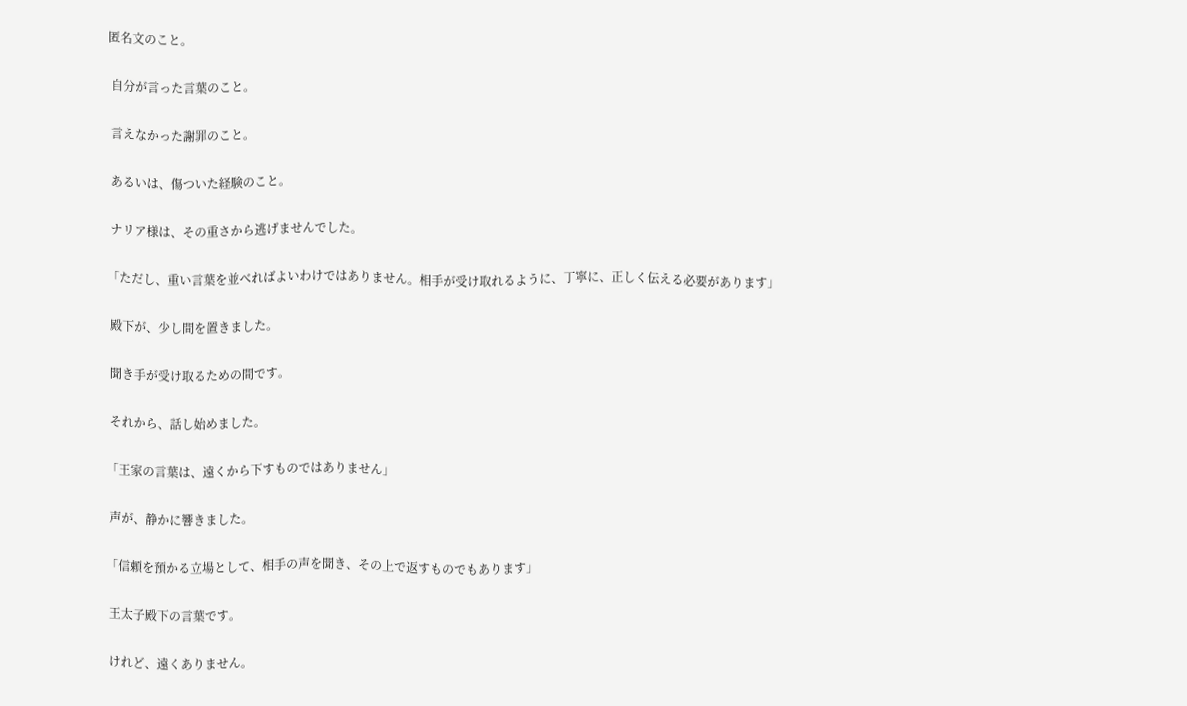匿名文のこと。


 自分が言った言葉のこと。


 言えなかった謝罪のこと。


 あるいは、傷ついた経験のこと。


 ナリア様は、その重さから逃げませんでした。


「ただし、重い言葉を並べればよいわけではありません。相手が受け取れるように、丁寧に、正しく伝える必要があります」


 殿下が、少し間を置きました。


 聞き手が受け取るための間です。


 それから、話し始めました。


「王家の言葉は、遠くから下すものではありません」


 声が、静かに響きました。


「信頼を預かる立場として、相手の声を聞き、その上で返すものでもあります」


 王太子殿下の言葉です。


 けれど、遠くありません。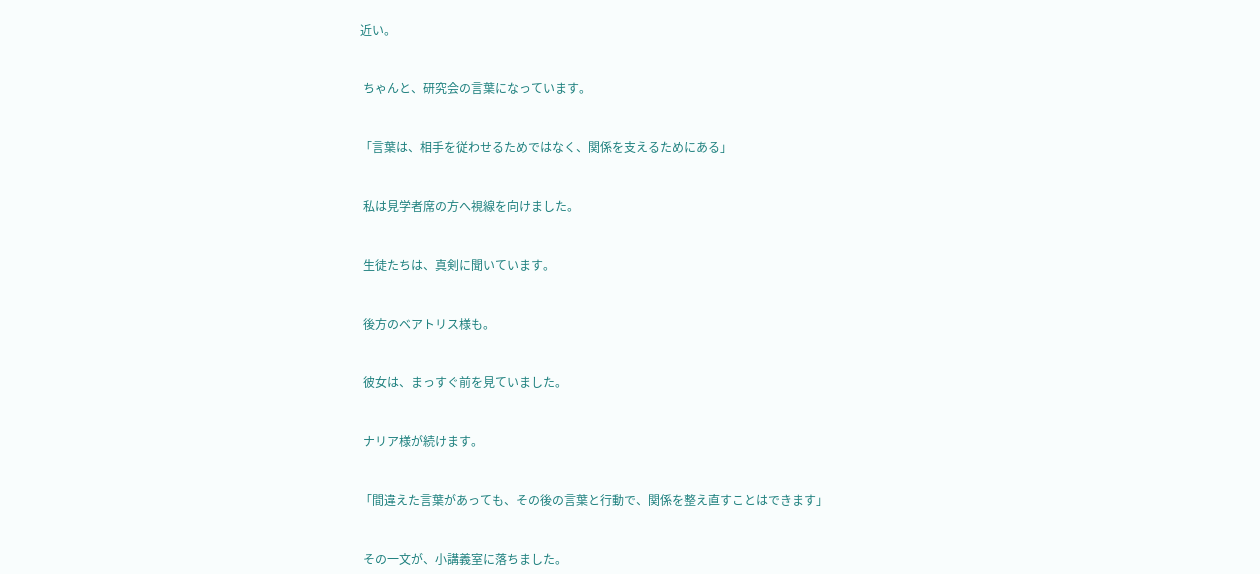近い。


 ちゃんと、研究会の言葉になっています。


「言葉は、相手を従わせるためではなく、関係を支えるためにある」


 私は見学者席の方へ視線を向けました。


 生徒たちは、真剣に聞いています。


 後方のベアトリス様も。


 彼女は、まっすぐ前を見ていました。


 ナリア様が続けます。


「間違えた言葉があっても、その後の言葉と行動で、関係を整え直すことはできます」


 その一文が、小講義室に落ちました。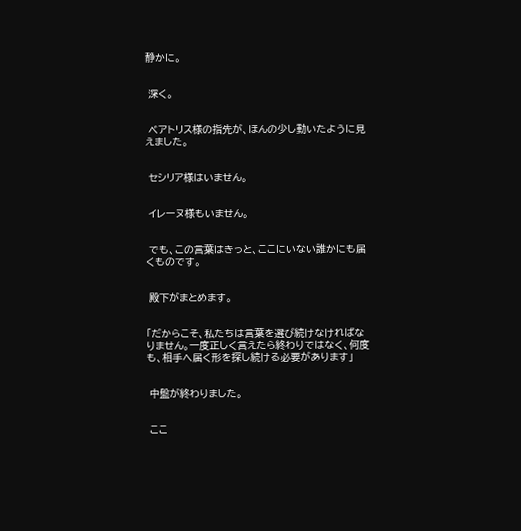静かに。


 深く。


 ベアトリス様の指先が、ほんの少し動いたように見えました。


 セシリア様はいません。


 イレーヌ様もいません。


 でも、この言葉はきっと、ここにいない誰かにも届くものです。


 殿下がまとめます。


「だからこそ、私たちは言葉を選び続けなければなりません。一度正しく言えたら終わりではなく、何度も、相手へ届く形を探し続ける必要があります」


 中盤が終わりました。


 ここ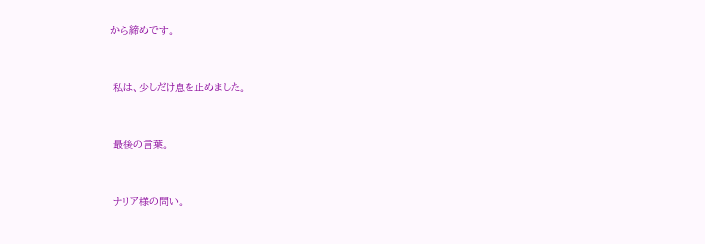から締めです。


 私は、少しだけ息を止めました。


 最後の言葉。


 ナリア様の問い。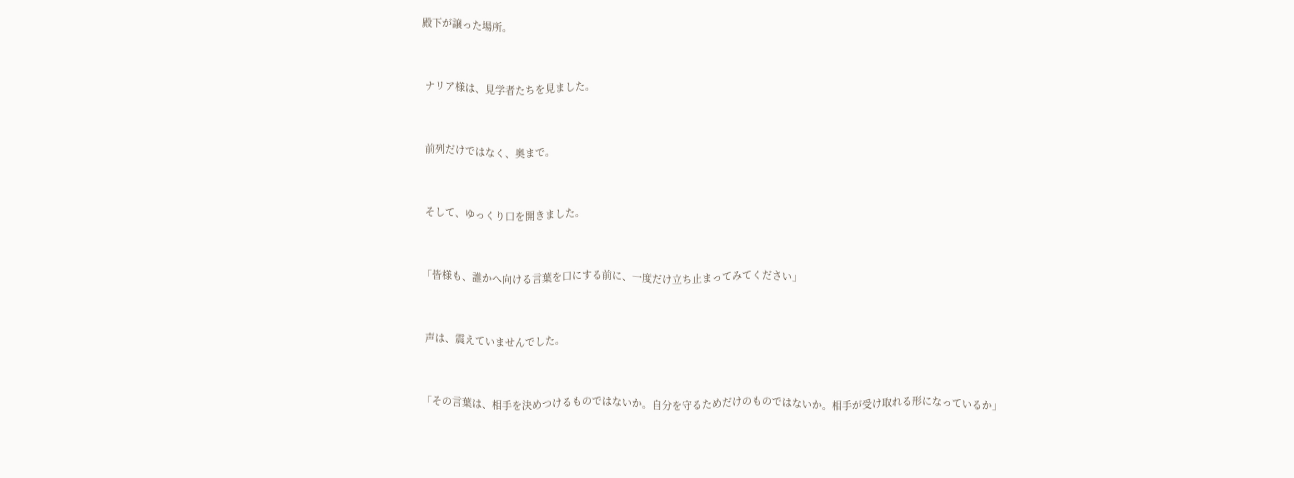殿下が譲った場所。


 ナリア様は、見学者たちを見ました。


 前列だけではなく、奥まで。


 そして、ゆっくり口を開きました。


「皆様も、誰かへ向ける言葉を口にする前に、一度だけ立ち止まってみてください」


 声は、震えていませんでした。


「その言葉は、相手を決めつけるものではないか。自分を守るためだけのものではないか。相手が受け取れる形になっているか」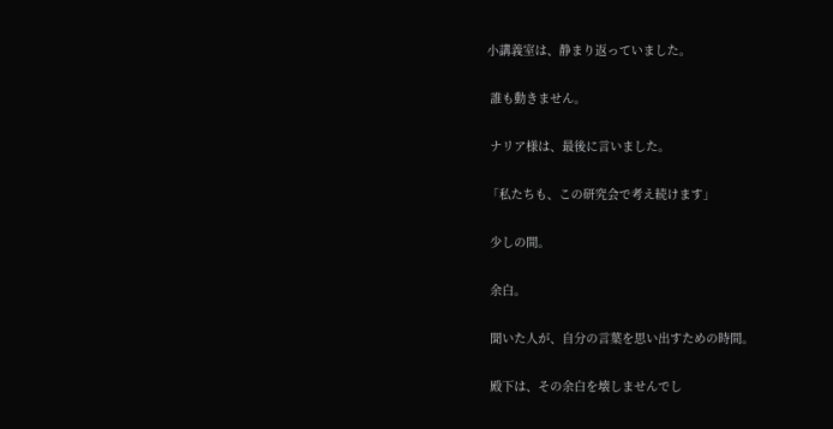小講義室は、静まり返っていました。


 誰も動きません。


 ナリア様は、最後に言いました。


「私たちも、この研究会で考え続けます」


 少しの間。


 余白。


 聞いた人が、自分の言葉を思い出すための時間。


 殿下は、その余白を壊しませんでし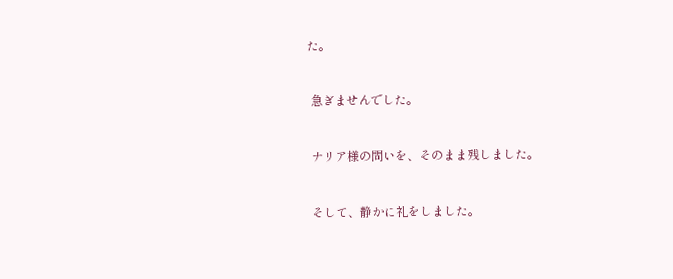た。


 急ぎませんでした。


 ナリア様の問いを、そのまま残しました。


 そして、静かに礼をしました。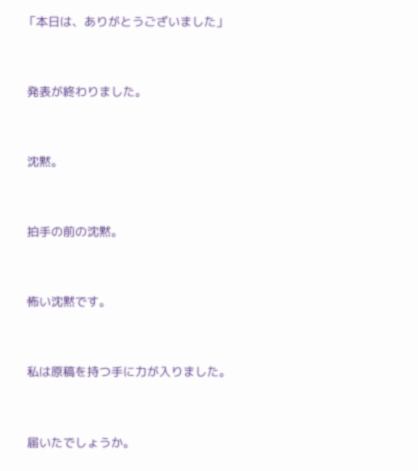「本日は、ありがとうございました」


 発表が終わりました。


 沈黙。


 拍手の前の沈黙。


 怖い沈黙です。


 私は原稿を持つ手に力が入りました。


 届いたでしょうか。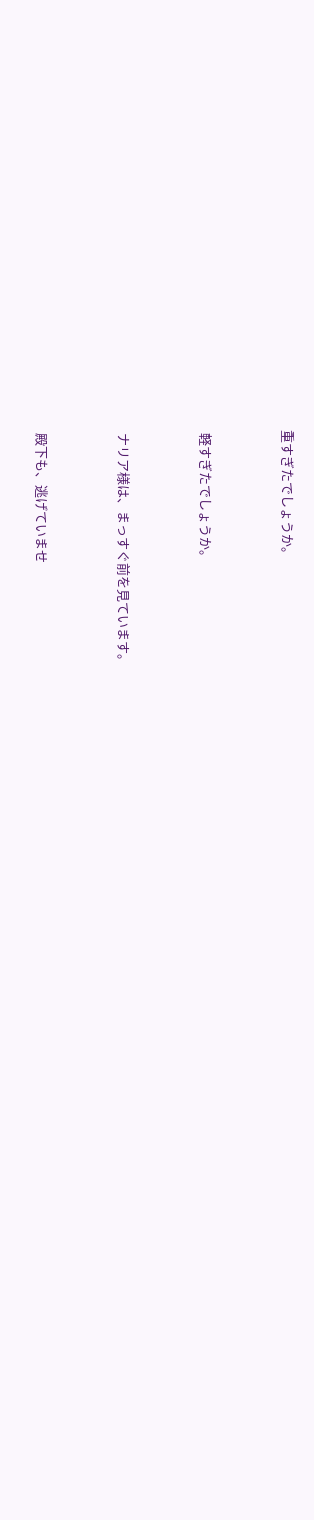重すぎたでしょうか。


 軽すぎたでしょうか。


 ナリア様は、まっすぐ前を見ています。


 殿下も、逃げていませ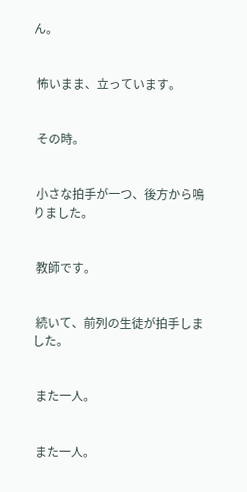ん。


 怖いまま、立っています。


 その時。


 小さな拍手が一つ、後方から鳴りました。


 教師です。


 続いて、前列の生徒が拍手しました。


 また一人。


 また一人。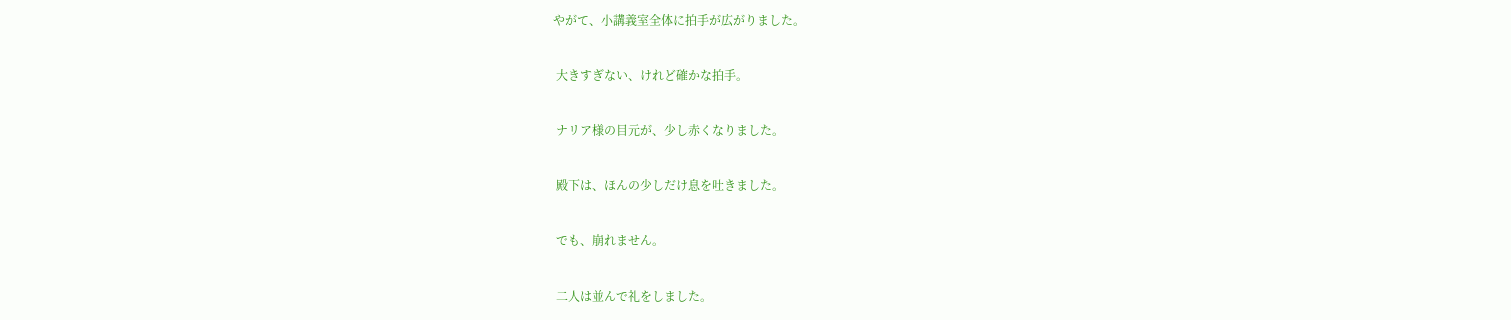やがて、小講義室全体に拍手が広がりました。


 大きすぎない、けれど確かな拍手。


 ナリア様の目元が、少し赤くなりました。


 殿下は、ほんの少しだけ息を吐きました。


 でも、崩れません。


 二人は並んで礼をしました。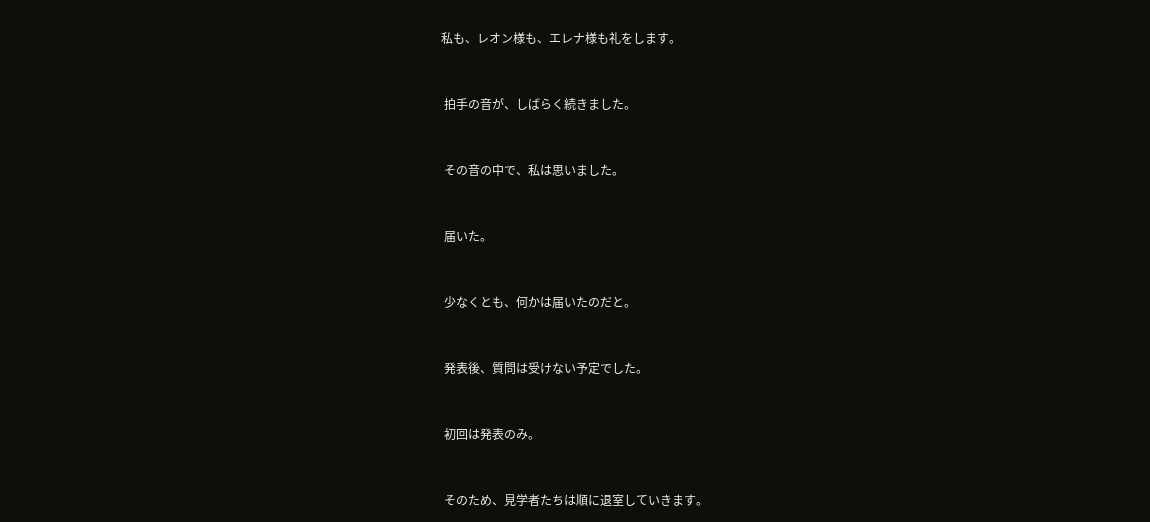私も、レオン様も、エレナ様も礼をします。


 拍手の音が、しばらく続きました。


 その音の中で、私は思いました。


 届いた。


 少なくとも、何かは届いたのだと。


 発表後、質問は受けない予定でした。


 初回は発表のみ。


 そのため、見学者たちは順に退室していきます。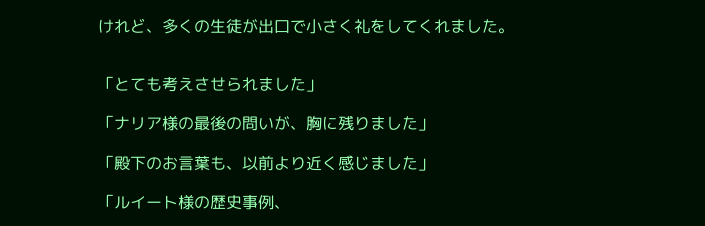けれど、多くの生徒が出口で小さく礼をしてくれました。


「とても考えさせられました」

「ナリア様の最後の問いが、胸に残りました」

「殿下のお言葉も、以前より近く感じました」

「ルイート様の歴史事例、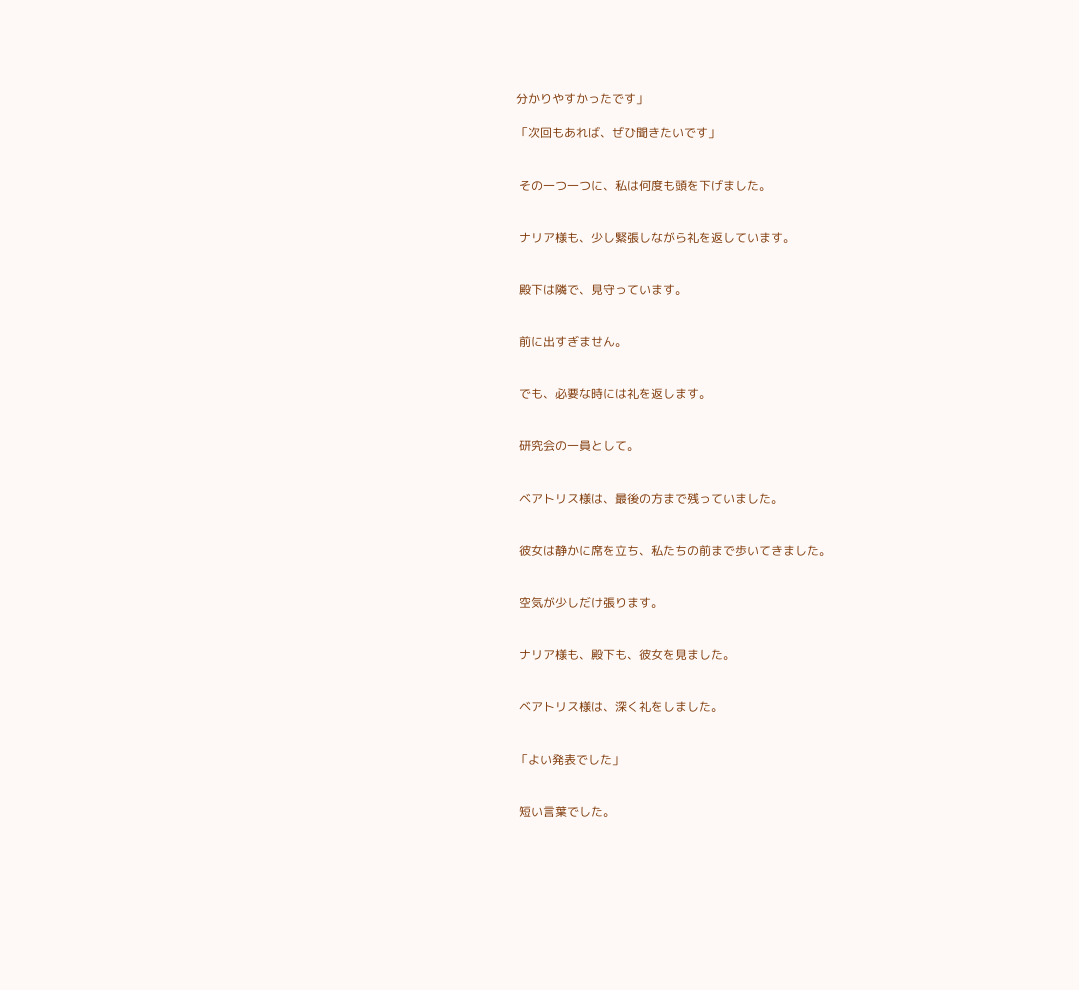分かりやすかったです」

「次回もあれば、ぜひ聞きたいです」


 その一つ一つに、私は何度も頭を下げました。


 ナリア様も、少し緊張しながら礼を返しています。


 殿下は隣で、見守っています。


 前に出すぎません。


 でも、必要な時には礼を返します。


 研究会の一員として。


 ベアトリス様は、最後の方まで残っていました。


 彼女は静かに席を立ち、私たちの前まで歩いてきました。


 空気が少しだけ張ります。


 ナリア様も、殿下も、彼女を見ました。


 ベアトリス様は、深く礼をしました。


「よい発表でした」


 短い言葉でした。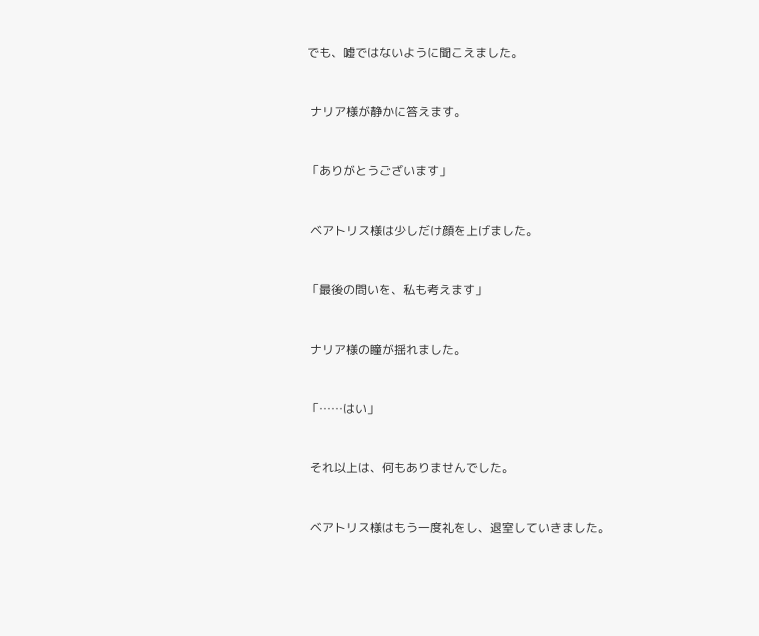でも、嘘ではないように聞こえました。


 ナリア様が静かに答えます。


「ありがとうございます」


 ベアトリス様は少しだけ顔を上げました。


「最後の問いを、私も考えます」


 ナリア様の瞳が揺れました。


「……はい」


 それ以上は、何もありませんでした。


 ベアトリス様はもう一度礼をし、退室していきました。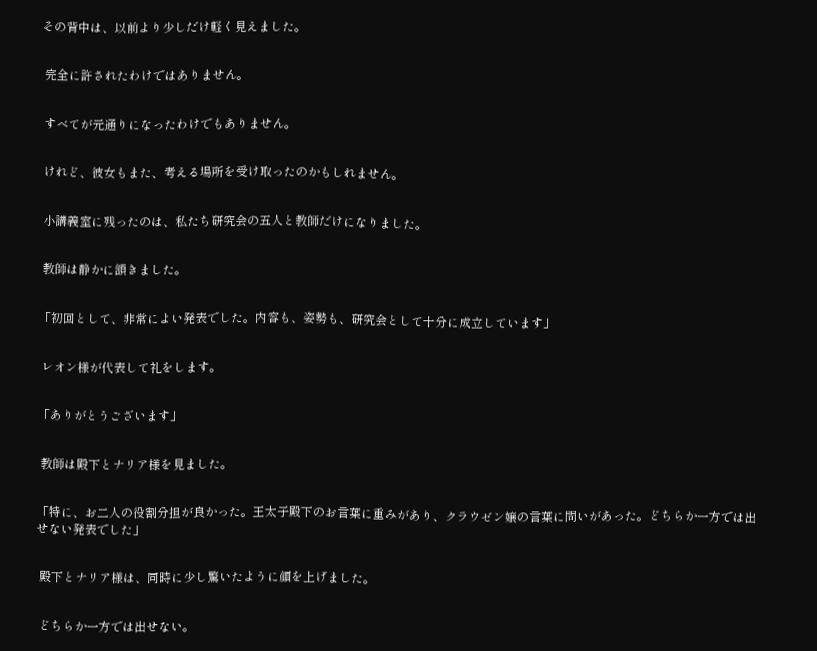その背中は、以前より少しだけ軽く見えました。


 完全に許されたわけではありません。


 すべてが元通りになったわけでもありません。


 けれど、彼女もまた、考える場所を受け取ったのかもしれません。


 小講義室に残ったのは、私たち研究会の五人と教師だけになりました。


 教師は静かに頷きました。


「初回として、非常によい発表でした。内容も、姿勢も、研究会として十分に成立しています」


 レオン様が代表して礼をします。


「ありがとうございます」


 教師は殿下とナリア様を見ました。


「特に、お二人の役割分担が良かった。王太子殿下のお言葉に重みがあり、クラウゼン嬢の言葉に問いがあった。どちらか一方では出せない発表でした」


 殿下とナリア様は、同時に少し驚いたように顔を上げました。


 どちらか一方では出せない。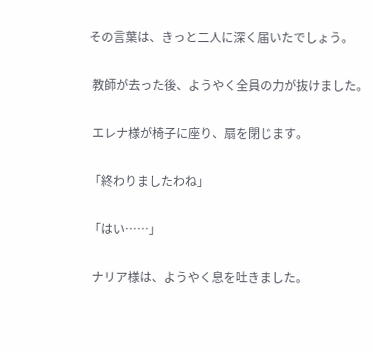その言葉は、きっと二人に深く届いたでしょう。


 教師が去った後、ようやく全員の力が抜けました。


 エレナ様が椅子に座り、扇を閉じます。


「終わりましたわね」


「はい……」


 ナリア様は、ようやく息を吐きました。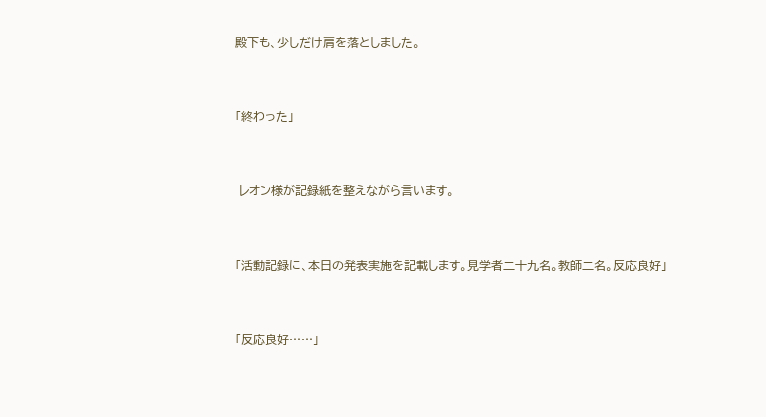殿下も、少しだけ肩を落としました。


「終わった」


 レオン様が記録紙を整えながら言います。


「活動記録に、本日の発表実施を記載します。見学者二十九名。教師二名。反応良好」


「反応良好……」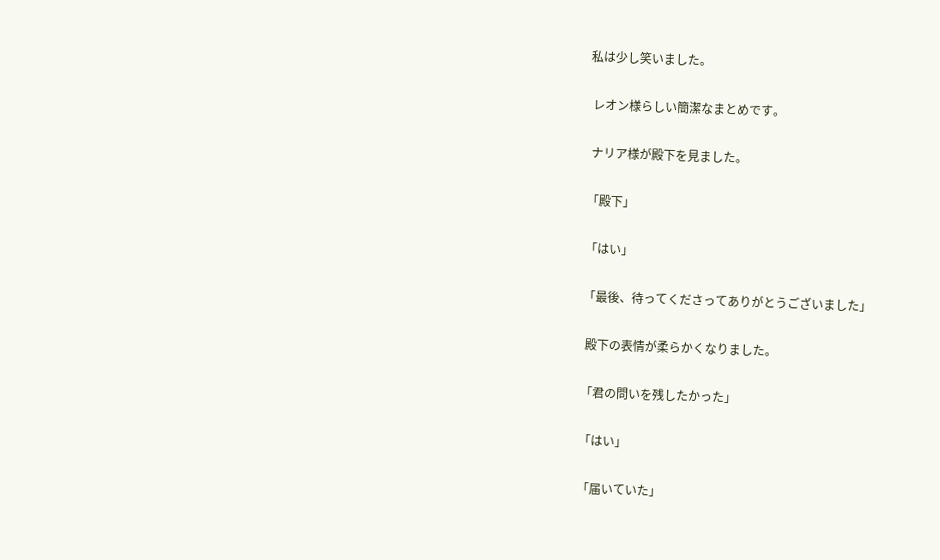私は少し笑いました。


 レオン様らしい簡潔なまとめです。


 ナリア様が殿下を見ました。


「殿下」


「はい」


「最後、待ってくださってありがとうございました」


 殿下の表情が柔らかくなりました。


「君の問いを残したかった」


「はい」


「届いていた」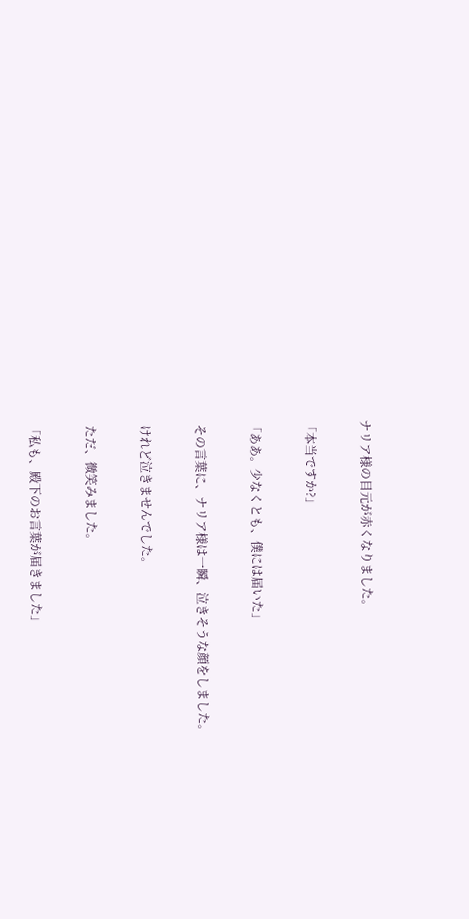ナリア様の目元が赤くなりました。


「本当ですか?」


「ああ。少なくとも、僕には届いた」


 その言葉に、ナリア様は一瞬、泣きそうな顔をしました。


 けれど泣きませんでした。


 ただ、微笑みました。


「私も、殿下のお言葉が届きました」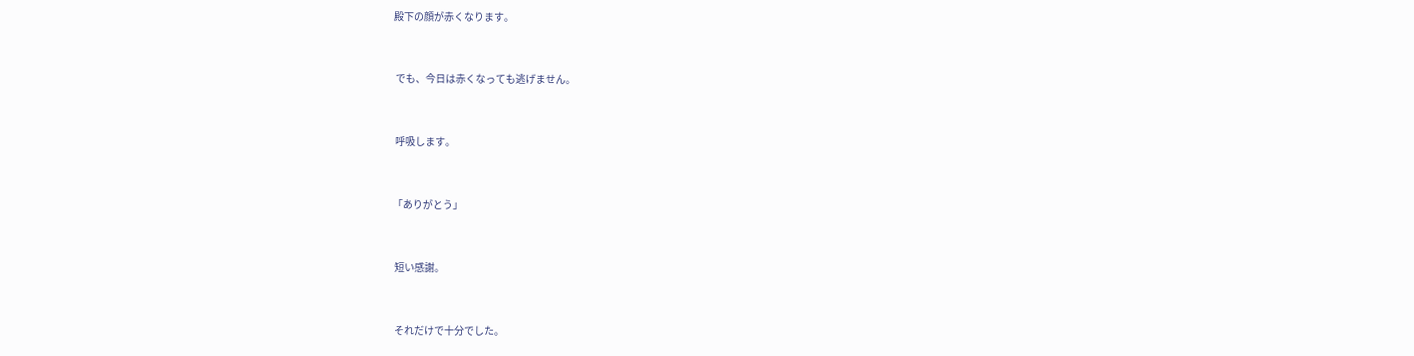殿下の顔が赤くなります。


 でも、今日は赤くなっても逃げません。


 呼吸します。


「ありがとう」


 短い感謝。


 それだけで十分でした。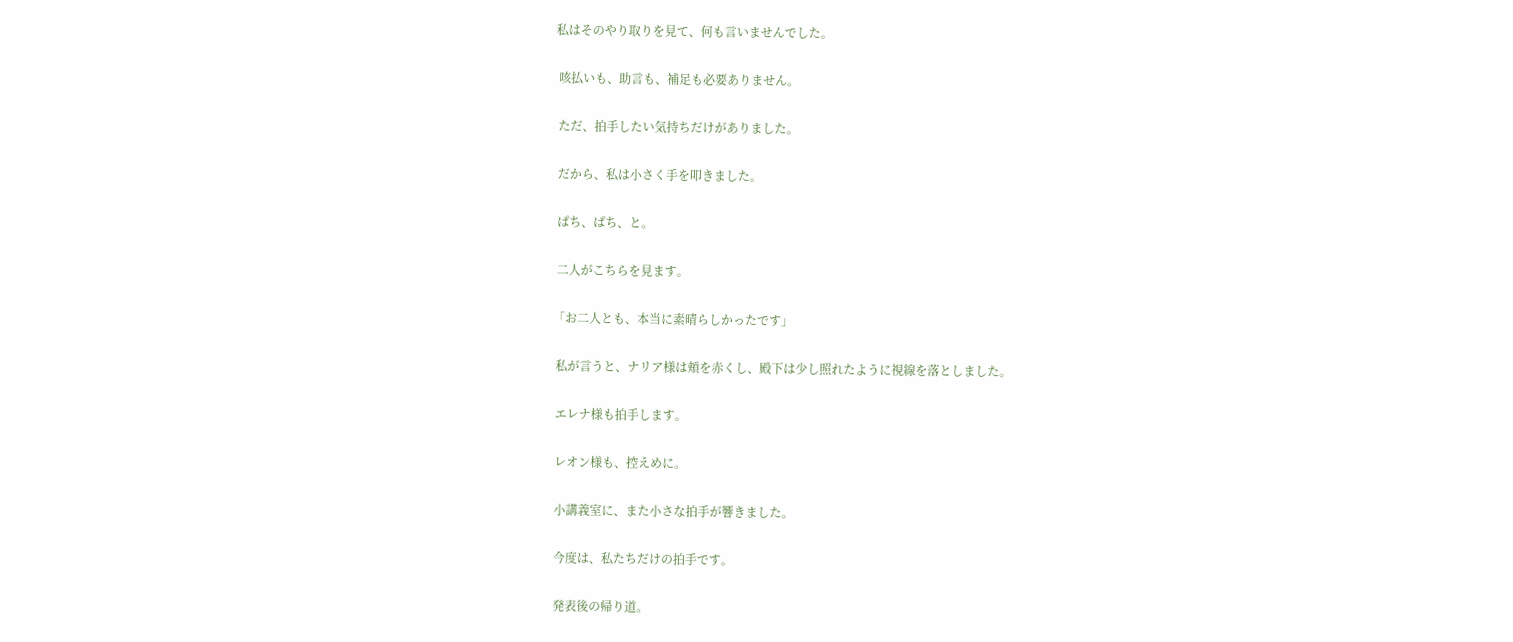私はそのやり取りを見て、何も言いませんでした。


 咳払いも、助言も、補足も必要ありません。


 ただ、拍手したい気持ちだけがありました。


 だから、私は小さく手を叩きました。


 ぱち、ぱち、と。


 二人がこちらを見ます。


「お二人とも、本当に素晴らしかったです」


 私が言うと、ナリア様は頬を赤くし、殿下は少し照れたように視線を落としました。


 エレナ様も拍手します。


 レオン様も、控えめに。


 小講義室に、また小さな拍手が響きました。


 今度は、私たちだけの拍手です。


 発表後の帰り道。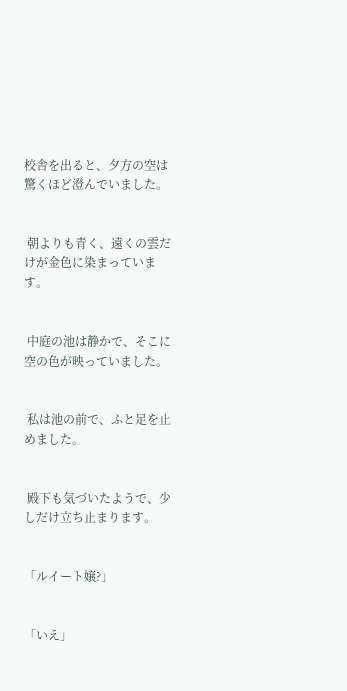校舎を出ると、夕方の空は驚くほど澄んでいました。


 朝よりも青く、遠くの雲だけが金色に染まっています。


 中庭の池は静かで、そこに空の色が映っていました。


 私は池の前で、ふと足を止めました。


 殿下も気づいたようで、少しだけ立ち止まります。


「ルイート嬢?」


「いえ」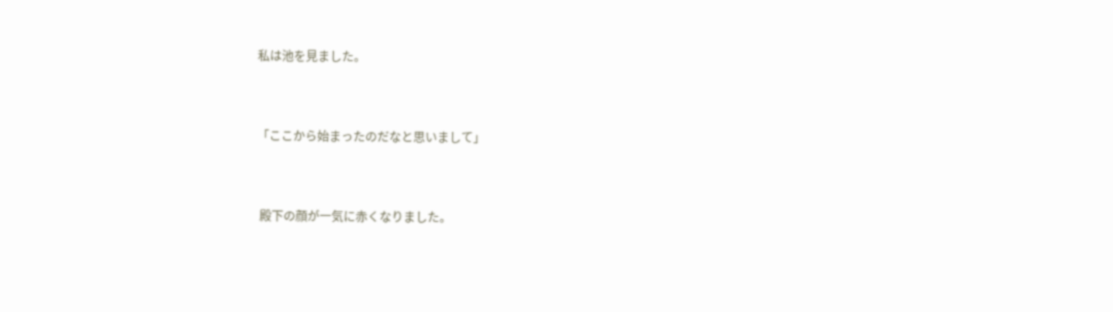私は池を見ました。


「ここから始まったのだなと思いまして」


 殿下の顔が一気に赤くなりました。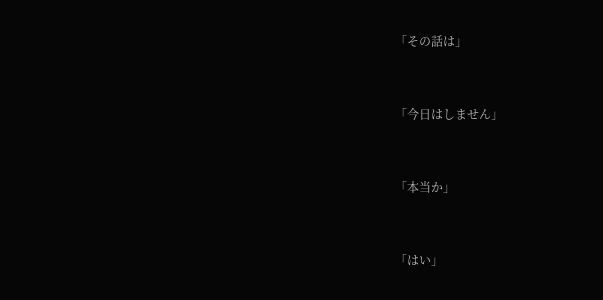「その話は」


「今日はしません」


「本当か」


「はい」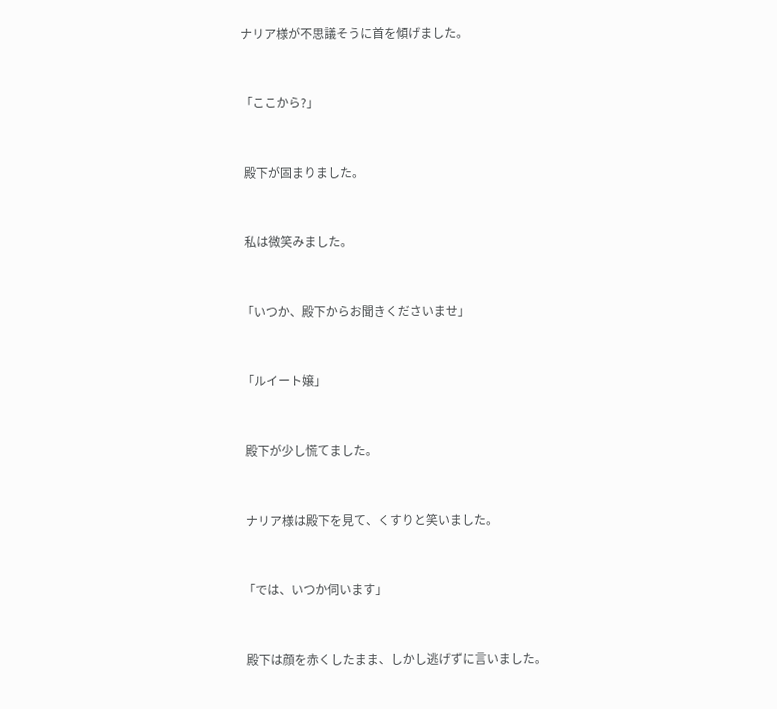ナリア様が不思議そうに首を傾げました。


「ここから?」


 殿下が固まりました。


 私は微笑みました。


「いつか、殿下からお聞きくださいませ」


「ルイート嬢」


 殿下が少し慌てました。


 ナリア様は殿下を見て、くすりと笑いました。


「では、いつか伺います」


 殿下は顔を赤くしたまま、しかし逃げずに言いました。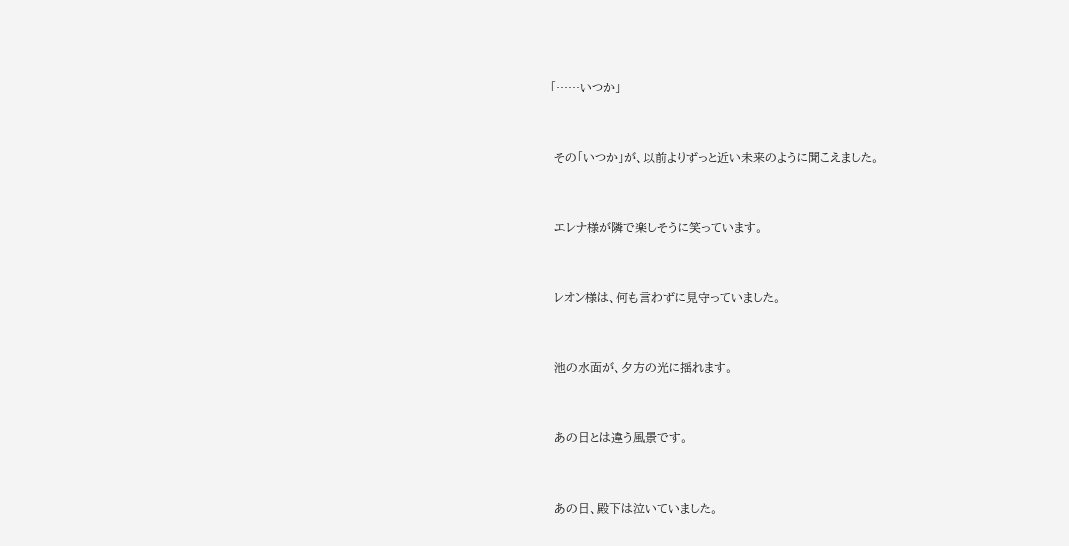「……いつか」


 その「いつか」が、以前よりずっと近い未来のように聞こえました。


 エレナ様が隣で楽しそうに笑っています。


 レオン様は、何も言わずに見守っていました。


 池の水面が、夕方の光に揺れます。


 あの日とは違う風景です。


 あの日、殿下は泣いていました。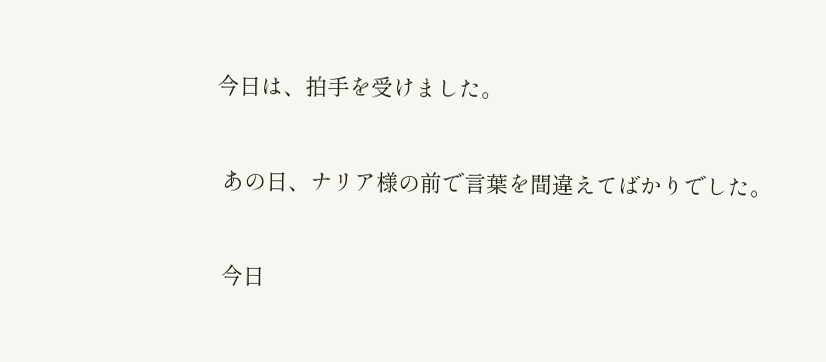今日は、拍手を受けました。


 あの日、ナリア様の前で言葉を間違えてばかりでした。


 今日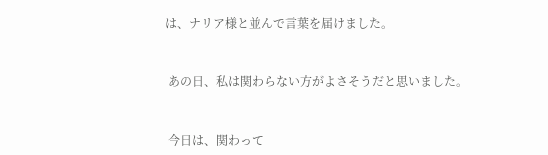は、ナリア様と並んで言葉を届けました。


 あの日、私は関わらない方がよさそうだと思いました。


 今日は、関わって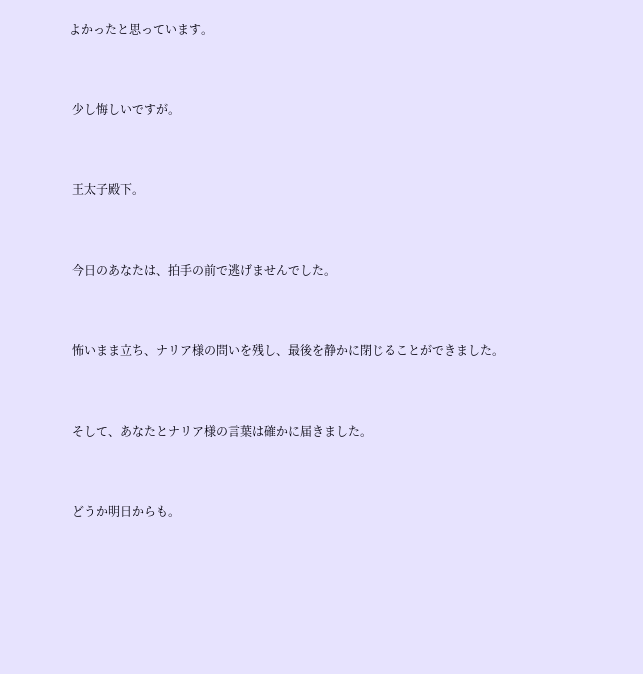よかったと思っています。


 少し悔しいですが。


 王太子殿下。


 今日のあなたは、拍手の前で逃げませんでした。


 怖いまま立ち、ナリア様の問いを残し、最後を静かに閉じることができました。


 そして、あなたとナリア様の言葉は確かに届きました。


 どうか明日からも。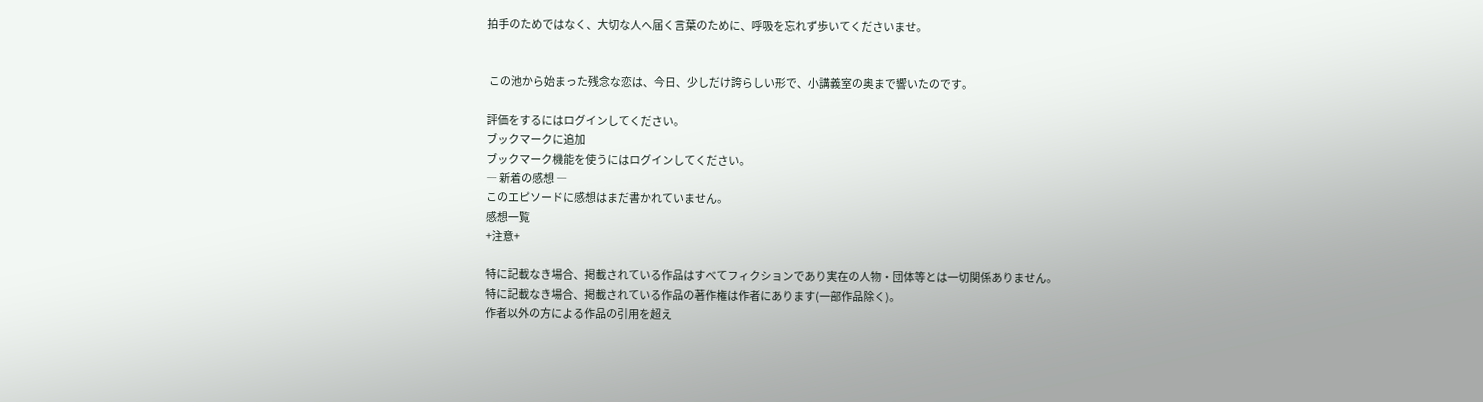拍手のためではなく、大切な人へ届く言葉のために、呼吸を忘れず歩いてくださいませ。


 この池から始まった残念な恋は、今日、少しだけ誇らしい形で、小講義室の奥まで響いたのです。

評価をするにはログインしてください。
ブックマークに追加
ブックマーク機能を使うにはログインしてください。
― 新着の感想 ―
このエピソードに感想はまだ書かれていません。
感想一覧
+注意+

特に記載なき場合、掲載されている作品はすべてフィクションであり実在の人物・団体等とは一切関係ありません。
特に記載なき場合、掲載されている作品の著作権は作者にあります(一部作品除く)。
作者以外の方による作品の引用を超え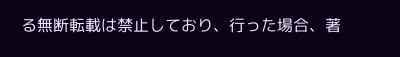る無断転載は禁止しており、行った場合、著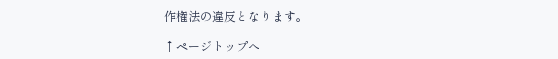作権法の違反となります。

↑ページトップへ